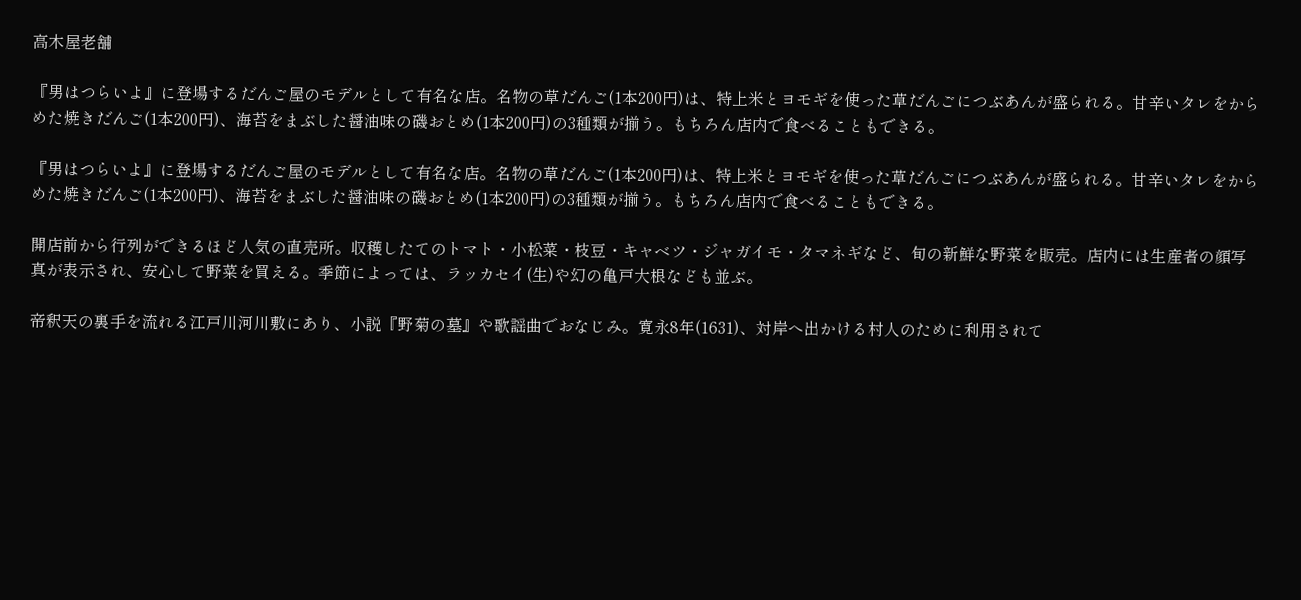高木屋老舗

『男はつらいよ』に登場するだんご屋のモデルとして有名な店。名物の草だんご(1本200円)は、特上米とヨモギを使った草だんごにつぶあんが盛られる。甘辛いタレをからめた焼きだんご(1本200円)、海苔をまぶした醤油味の磯おとめ(1本200円)の3種類が揃う。もちろん店内で食べることもできる。

『男はつらいよ』に登場するだんご屋のモデルとして有名な店。名物の草だんご(1本200円)は、特上米とヨモギを使った草だんごにつぶあんが盛られる。甘辛いタレをからめた焼きだんご(1本200円)、海苔をまぶした醤油味の磯おとめ(1本200円)の3種類が揃う。もちろん店内で食べることもできる。

開店前から行列ができるほど人気の直売所。収穫したてのトマト・小松菜・枝豆・キャベツ・ジャガイモ・タマネギなど、旬の新鮮な野菜を販売。店内には生産者の顔写真が表示され、安心して野菜を買える。季節によっては、ラッカセイ(生)や幻の亀戸大根なども並ぶ。

帝釈天の裏手を流れる江戸川河川敷にあり、小説『野菊の墓』や歌謡曲でおなじみ。寛永8年(1631)、対岸へ出かける村人のために利用されて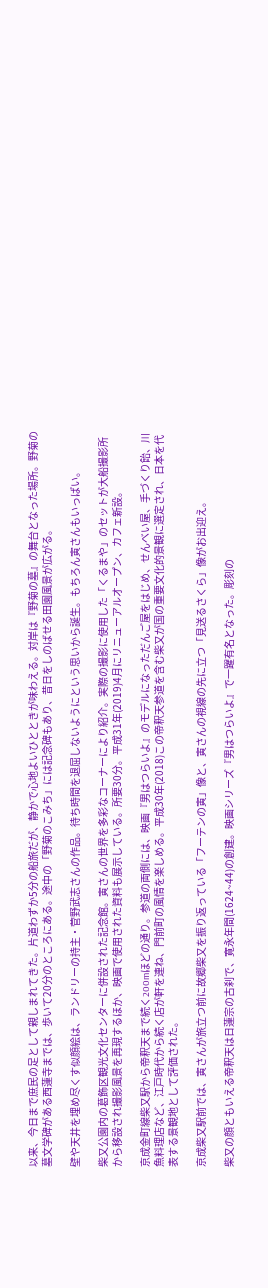以来、今日まで庶民の足として親しまれてきた。片道わずか5分の船旅だが、静かで心地よいひとときが味わえる。対岸は『野菊の墓』の舞台となった場所。野菊の墓文学碑がある西蓮寺までは、歩いて20分のところにある。途中の「野菊のこみち」には記念碑もあり、昔日をしのばせる田園風景が広がる。

壁や天井を埋め尽くす似顔絵は、ランドリーの持主・菅野武志さんの作品。待ち時間を退屈しないようにという思いから誕生。もちろん寅さんもいっぱい。

柴又公園内の葛飾区観光文化センターに併設された記念館。寅さんの世界を多彩なコーナーにより紹介。実際の撮影に使用した「くるまや」のセットが大船撮影所から移設され撮影風景を再現するほか、映画で使用された資料も展示している。所要30分。平成31年(2019)4月にリニューアルオープン、カフェ新設。

京成金町線柴又駅から帝釈天まで続く200mほどの通り。参道の両側には、映画『男はつらいよ』のモデルになっただんご屋をはじめ、せんべい屋、手づくり飴、川魚料理店など、江戸時代から続く店が軒を連ね、門前町の風情を楽しめる。平成30年(2018)この帝釈天参道を含む柴又が国の重要文化的景観に選定され、日本を代表する景観地として評価された。

京成柴又駅前では、寅さんが旅立つ前に故郷柴又を振り返っている「フーテンの寅」像と、寅さんの視線の先に立つ「見送るさくら」像がお出迎え。

柴又の顔ともいえる帝釈天は日蓮宗の古刹で、寛永年間(1624~44)の創建。映画シリーズ『男はつらいよ』で一躍有名となった。彫刻の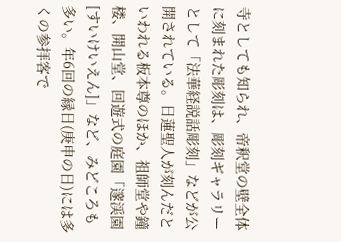寺としても知られ、帝釈堂の壁全体に刻まれた彫刻は、彫刻ギャラリーとして「法華経説話彫刻」などが公開されている。日蓮聖人が刻んだといわれる板本尊のほか、祖師堂や鐘楼、開山堂、回遊式の庭園「邃渓園[すいけいえん]」など、みどころも多い。年6回の縁日(庚申の日)には多くの参拝客で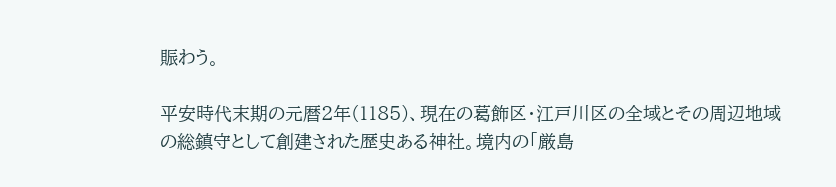賑わう。

平安時代末期の元暦2年(1185)、現在の葛飾区・江戸川区の全域とその周辺地域の総鎮守として創建された歴史ある神社。境内の「厳島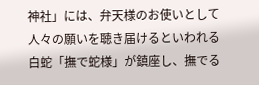神社」には、弁天様のお使いとして人々の願いを聴き届けるといわれる白蛇「撫で蛇様」が鎮座し、撫でる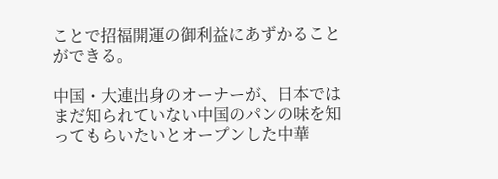ことで招福開運の御利益にあずかることができる。

中国・大連出身のオーナーが、日本ではまだ知られていない中国のパンの味を知ってもらいたいとオープンした中華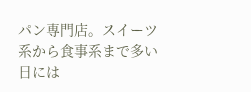パン専門店。スイーツ系から食事系まで多い日には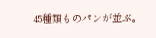45種類ものパンが並ぶ。